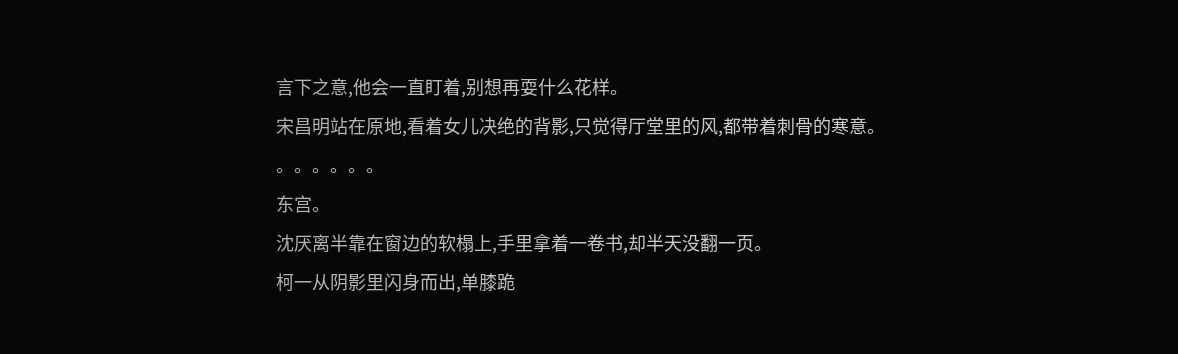言下之意,他会一直盯着,别想再耍什么花样。
宋昌明站在原地,看着女儿决绝的背影,只觉得厅堂里的风,都带着刺骨的寒意。
。。。。。。
东宫。
沈厌离半靠在窗边的软榻上,手里拿着一卷书,却半天没翻一页。
柯一从阴影里闪身而出,单膝跪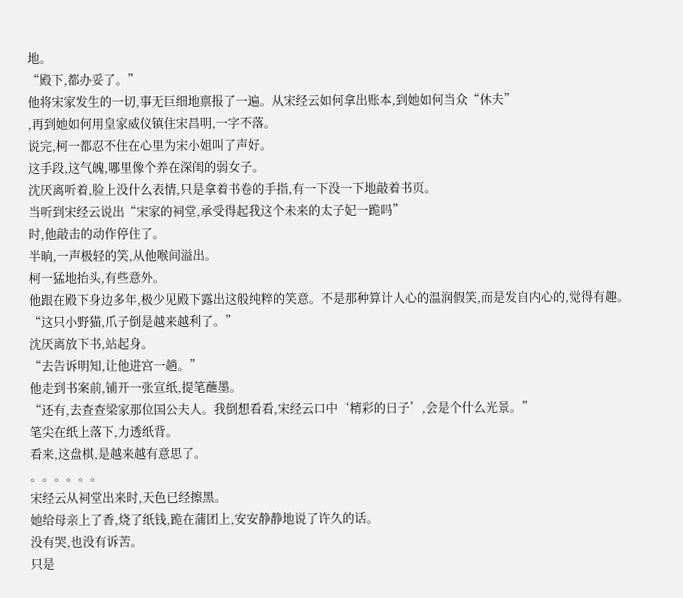地。
“殿下,都办妥了。”
他将宋家发生的一切,事无巨细地禀报了一遍。从宋经云如何拿出账本,到她如何当众“休夫”
,再到她如何用皇家威仪镇住宋昌明,一字不落。
说完,柯一都忍不住在心里为宋小姐叫了声好。
这手段,这气魄,哪里像个养在深闺的弱女子。
沈厌离听着,脸上没什么表情,只是拿着书卷的手指,有一下没一下地敲着书页。
当听到宋经云说出“宋家的祠堂,承受得起我这个未来的太子妃一跪吗”
时,他敲击的动作停住了。
半晌,一声极轻的笑,从他喉间溢出。
柯一猛地抬头,有些意外。
他跟在殿下身边多年,极少见殿下露出这般纯粹的笑意。不是那种算计人心的温润假笑,而是发自内心的,觉得有趣。
“这只小野猫,爪子倒是越来越利了。”
沈厌离放下书,站起身。
“去告诉明知,让他进宫一趟。”
他走到书案前,铺开一张宣纸,提笔蘸墨。
“还有,去查查梁家那位国公夫人。我倒想看看,宋经云口中‘精彩的日子’,会是个什么光景。”
笔尖在纸上落下,力透纸背。
看来,这盘棋,是越来越有意思了。
。。。。。。
宋经云从祠堂出来时,天色已经擦黑。
她给母亲上了香,烧了纸钱,跪在蒲团上,安安静静地说了许久的话。
没有哭,也没有诉苦。
只是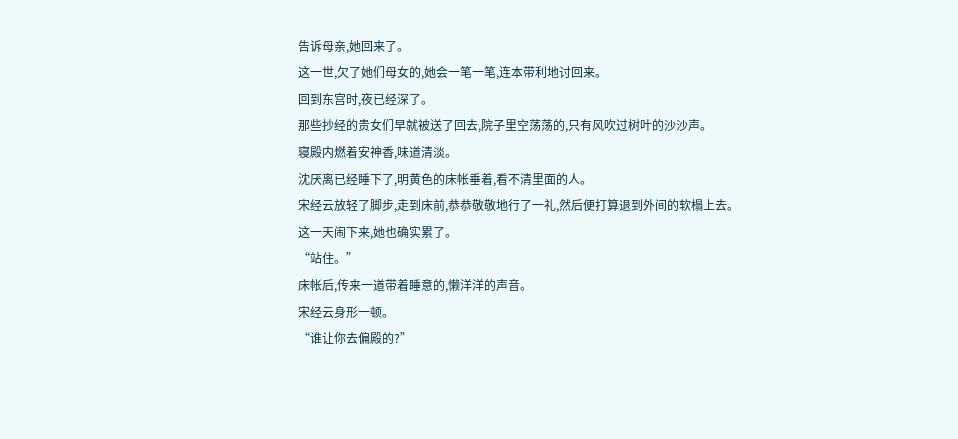告诉母亲,她回来了。
这一世,欠了她们母女的,她会一笔一笔,连本带利地讨回来。
回到东宫时,夜已经深了。
那些抄经的贵女们早就被送了回去,院子里空荡荡的,只有风吹过树叶的沙沙声。
寝殿内燃着安神香,味道清淡。
沈厌离已经睡下了,明黄色的床帐垂着,看不清里面的人。
宋经云放轻了脚步,走到床前,恭恭敬敬地行了一礼,然后便打算退到外间的软榻上去。
这一天闹下来,她也确实累了。
“站住。”
床帐后,传来一道带着睡意的,懒洋洋的声音。
宋经云身形一顿。
“谁让你去偏殿的?”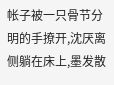帐子被一只骨节分明的手撩开,沈厌离侧躺在床上,墨发散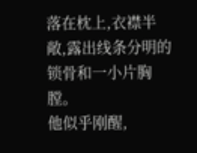落在枕上,衣襟半敞,露出线条分明的锁骨和一小片胸膛。
他似乎刚醒,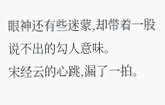眼神还有些迷蒙,却带着一股说不出的勾人意味。
宋经云的心跳,漏了一拍。